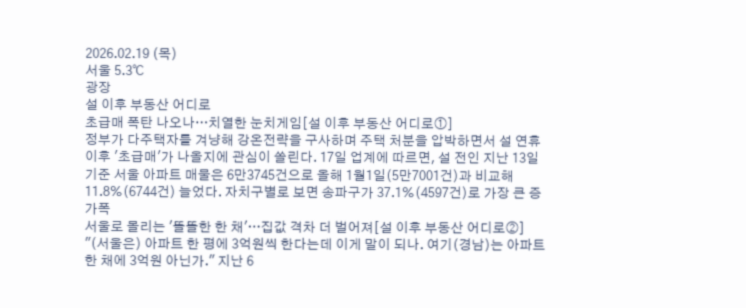2026.02.19 (목)
서울 5.3℃
광장
설 이후 부동산 어디로
초급매 폭탄 나오나…치열한 눈치게임[설 이후 부동산 어디로①]
정부가 다주택자를 겨냥해 강온전략을 구사하며 주택 처분을 압박하면서 설 연휴 이후 '초급매'가 나올지에 관심이 쏠린다. 17일 업계에 따르면, 설 전인 지난 13일 기준 서울 아파트 매물은 6만3745건으로 올해 1월1일(5만7001건)과 비교해 11.8%(6744건) 늘었다. 자치구별로 보면 송파구가 37.1%(4597건)로 가장 큰 증가폭
서울로 몰리는 '똘똘한 한 채'…집값 격차 더 벌어져[설 이후 부동산 어디로②]
"(서울은) 아파트 한 평에 3억원씩 한다는데 이게 말이 되나. 여기(경남)는 아파트 한 채에 3억원 아닌가." 지난 6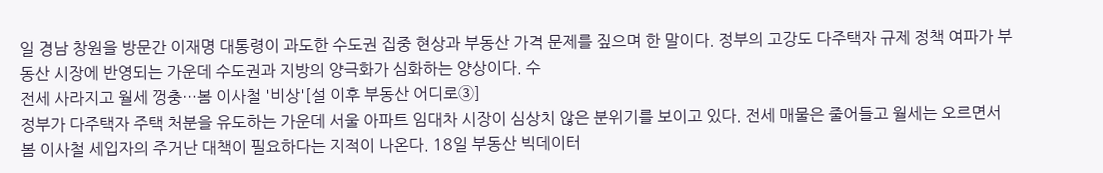일 경남 창원을 방문간 이재명 대통령이 과도한 수도권 집중 현상과 부동산 가격 문제를 짚으며 한 말이다. 정부의 고강도 다주택자 규제 정책 여파가 부동산 시장에 반영되는 가운데 수도권과 지방의 양극화가 심화하는 양상이다. 수
전세 사라지고 월세 껑충…봄 이사철 '비상'[설 이후 부동산 어디로③]
정부가 다주택자 주택 처분을 유도하는 가운데 서울 아파트 임대차 시장이 심상치 않은 분위기를 보이고 있다. 전세 매물은 줄어들고 월세는 오르면서 봄 이사철 세입자의 주거난 대책이 필요하다는 지적이 나온다. 18일 부동산 빅데이터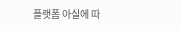플랫폼 아실에 따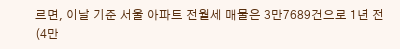르면, 이날 기준 서울 아파트 전월세 매물은 3만7689건으로 1년 전(4만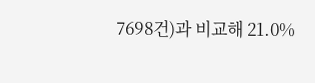7698건)과 비교해 21.0%